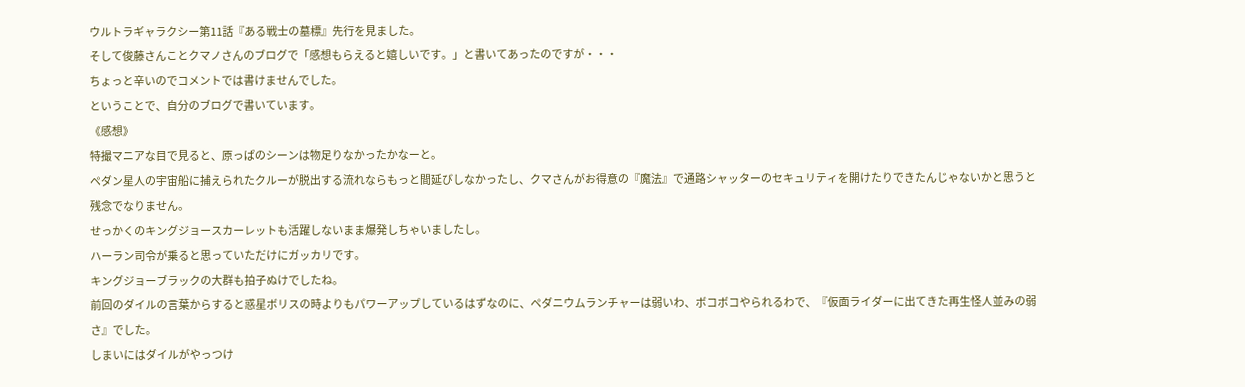ウルトラギャラクシー第11話『ある戦士の墓標』先行を見ました。
そして俊藤さんことクマノさんのブログで「感想もらえると嬉しいです。」と書いてあったのですが・・・
ちょっと辛いのでコメントでは書けませんでした。
ということで、自分のブログで書いています。
《感想》
特撮マニアな目で見ると、原っぱのシーンは物足りなかったかなーと。
ペダン星人の宇宙船に捕えられたクルーが脱出する流れならもっと間延びしなかったし、クマさんがお得意の『魔法』で通路シャッターのセキュリティを開けたりできたんじゃないかと思うと残念でなりません。
せっかくのキングジョースカーレットも活躍しないまま爆発しちゃいましたし。
ハーラン司令が乗ると思っていただけにガッカリです。
キングジョーブラックの大群も拍子ぬけでしたね。
前回のダイルの言葉からすると惑星ボリスの時よりもパワーアップしているはずなのに、ペダニウムランチャーは弱いわ、ボコボコやられるわで、『仮面ライダーに出てきた再生怪人並みの弱さ』でした。
しまいにはダイルがやっつけ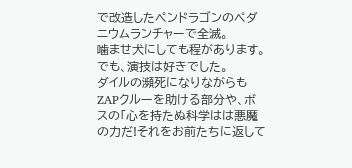で改造したペンドラゴンのペダニウムランチャーで全滅。
噛ませ犬にしても程があります。
でも、演技は好きでした。
ダイルの瀕死になりながらもZAPクルーを助ける部分や、ボスの「心を持たぬ科学はは悪魔の力だ!それをお前たちに返して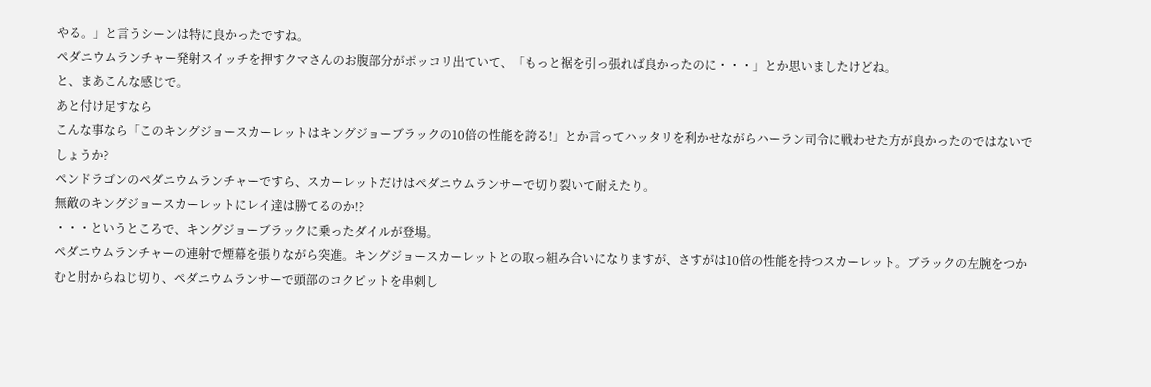やる。」と言うシーンは特に良かったですね。
ペダニウムランチャー発射スイッチを押すクマさんのお腹部分がポッコリ出ていて、「もっと裾を引っ張れば良かったのに・・・」とか思いましたけどね。
と、まあこんな感じで。
あと付け足すなら
こんな事なら「このキングジョースカーレットはキングジョーブラックの10倍の性能を誇る!」とか言ってハッタリを利かせながらハーラン司令に戦わせた方が良かったのではないでしょうか?
ペンドラゴンのペダニウムランチャーですら、スカーレットだけはペダニウムランサーで切り裂いて耐えたり。
無敵のキングジョースカーレットにレイ達は勝てるのか!?
・・・というところで、キングジョーブラックに乗ったダイルが登場。
ペダニウムランチャーの連射で煙幕を張りながら突進。キングジョースカーレットとの取っ組み合いになりますが、さすがは10倍の性能を持つスカーレット。ブラックの左腕をつかむと肘からねじ切り、ペダニウムランサーで頭部のコクピットを串刺し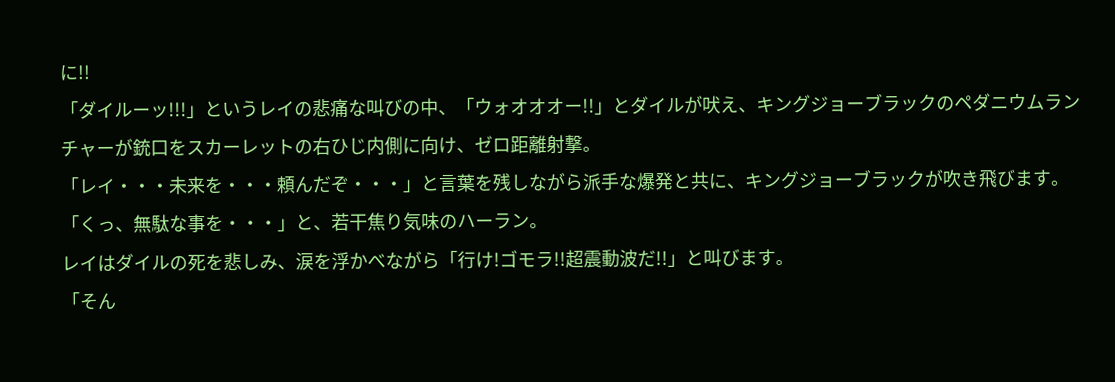に!!
「ダイルーッ!!!」というレイの悲痛な叫びの中、「ウォオオオー!!」とダイルが吠え、キングジョーブラックのペダニウムランチャーが銃口をスカーレットの右ひじ内側に向け、ゼロ距離射撃。
「レイ・・・未来を・・・頼んだぞ・・・」と言葉を残しながら派手な爆発と共に、キングジョーブラックが吹き飛びます。
「くっ、無駄な事を・・・」と、若干焦り気味のハーラン。
レイはダイルの死を悲しみ、涙を浮かべながら「行け!ゴモラ!!超震動波だ!!」と叫びます。
「そん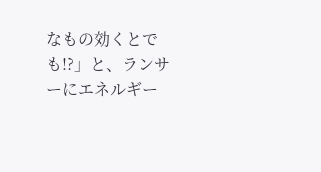なもの効くとでも!?」と、ランサーにエネルギー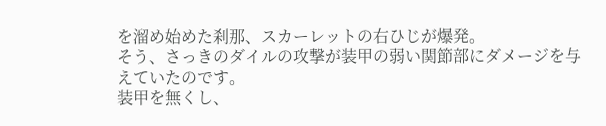を溜め始めた刹那、スカーレットの右ひじが爆発。
そう、さっきのダイルの攻撃が装甲の弱い関節部にダメージを与えていたのです。
装甲を無くし、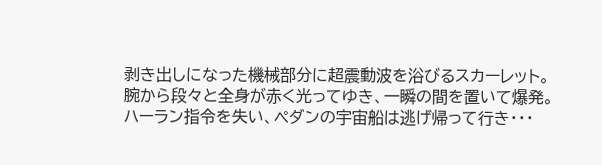剥き出しになった機械部分に超震動波を浴びるスカーレット。
腕から段々と全身が赤く光ってゆき、一瞬の間を置いて爆発。
ハーラン指令を失い、ペダンの宇宙船は逃げ帰って行き・・・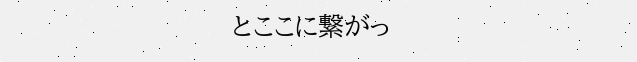とここに繋がっ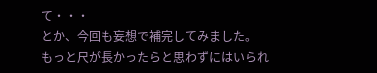て・・・
とか、今回も妄想で補完してみました。
もっと尺が長かったらと思わずにはいられ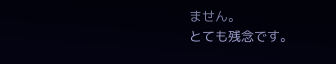ません。
とても残念です。